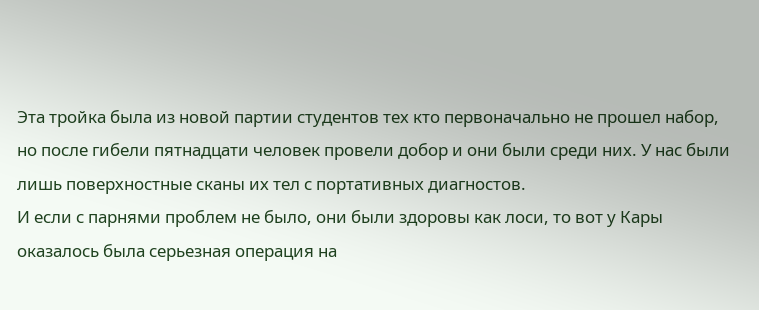Эта тройка была из новой партии студентов тех кто первоначально не прошел набор, но после гибели пятнадцати человек провели добор и они были среди них. У нас были лишь поверхностные сканы их тел с портативных диагностов.
И если с парнями проблем не было, они были здоровы как лоси, то вот у Кары оказалось была серьезная операция на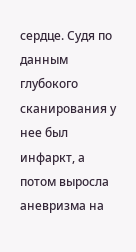сердце. Судя по данным глубокого сканирования у нее был инфаркт, а потом выросла аневризма на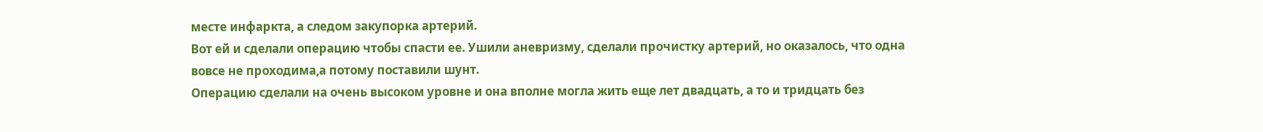месте инфаркта, а следом закупорка артерий.
Вот ей и сделали операцию чтобы спасти ее. Ушили аневризму, сделали прочистку артерий, но оказалось, что одна вовсе не проходима,а потому поставили шунт.
Операцию сделали на очень высоком уровне и она вполне могла жить еще лет двадцать, а то и тридцать без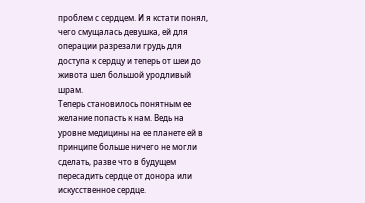проблем с сердцем. И я кстати понял, чего смущалась девушка, ей для операции разрезали грудь для доступа к сердцу и теперь от шеи до живота шел большой уродливый шрам.
Теперь становилось понятным ее желание попасть к нам. Ведь на уровне медицины на ее планете ей в принципе больше ничего не могли сделать, разве что в будущем пересадить сердце от донора или искусственное сердце.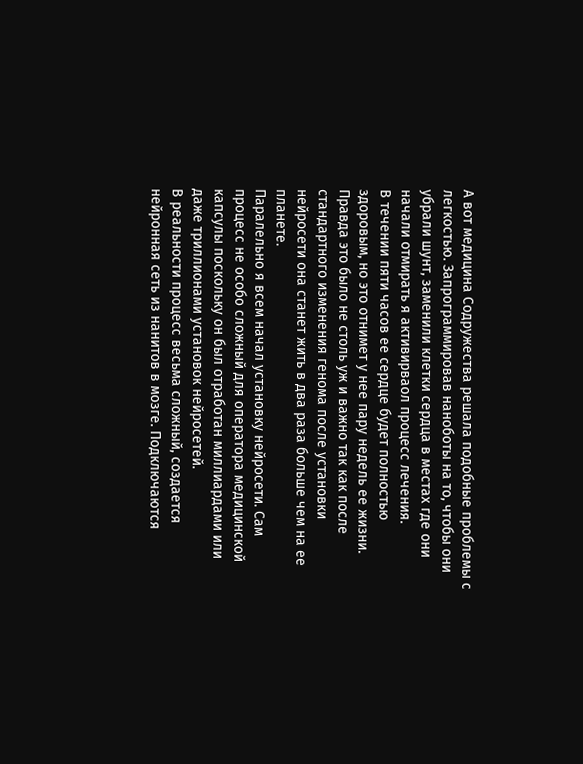А вот медицина Содружества решала подобные проблемы с легкостью. Запрограммировав наноботы на то, чтобы они убрали шунт, заменили клетки сердца в местах где они начали отмирать я активирваол процесс лечения.
В течении пяти часов ее сердце будет полностью здоровым, но это отнимет у нее пару недель ее жизни. Правда это было не столь уж и важно так как после стандартного изменения генома после установки нейросети она станет жить в два раза больше чем на ее планете.
Паралельно я всем начал установку нейросети. Сам процесс не особо сложный для оператора медицинской капсулы поскольку он был отработан миллиардами или даже триллионами установок нейросетей.
В реальности процесс весьма сложный, создается нейронная сеть из нанитов в мозге. Подключаются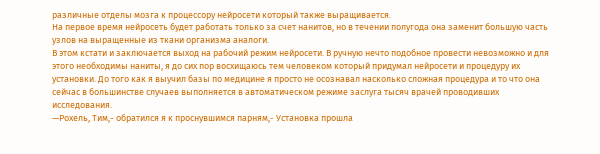различные отделы мозга к процессору нейросети который также выращивается.
На первое время нейросеть будет работать только за счет нанитов, но в течении полугода она заменит большую часть узлов на выращенные из ткани организма аналоги.
В этом кстати и заключается выход на рабочий режим нейросети. В ручную нечто подобное провести невозможно и для этого необходимы наниты, я до сих пор восхищаюсь тем человеком который придумал нейросети и процедуру их установки. До того как я выучил базы по медицине я просто не осознавал насколько сложная процедура и то что она сейчас в большинстве случаев выполняется в автоматическом режиме заслуга тысяч врачей проводивших исследования.
—Рохель, Тим,- обратился я к проснувшимся парням,- Установка прошла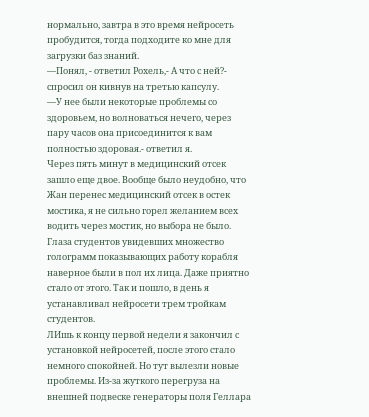нормально, завтра в это время нейросеть пробудится, тогда подходите ко мне для загрузки баз знаний.
—Понял, - ответил Рохель,- А что с ней?- спросил он кивнув на третью капсулу.
—У нее были некоторые проблемы со здоровьем, но волноваться нечего, через пару часов она присоединится к вам полностью здоровая.- ответил я.
Через пять минут в медицинский отсек зашло еще двое. Вообще было неудобно, что Жан перенес медицинский отсек в остек мостика, я не сильно горел желанием всех водить через мостик, но выбора не было.
Глаза студентов увидевших множество голограмм показывающих работу корабля наверное были в пол их лица. Даже приятно стало от этого. Так и пошло, в день я устанавливал нейросети трем тройкам студентов.
ЛИшь к концу первой недели я закончил с установкой нейросетей, после этого стало немного спокойней. Но тут вылезли новые проблемы. Из-за жуткого перегруза на внешней подвеске генераторы поля Геллара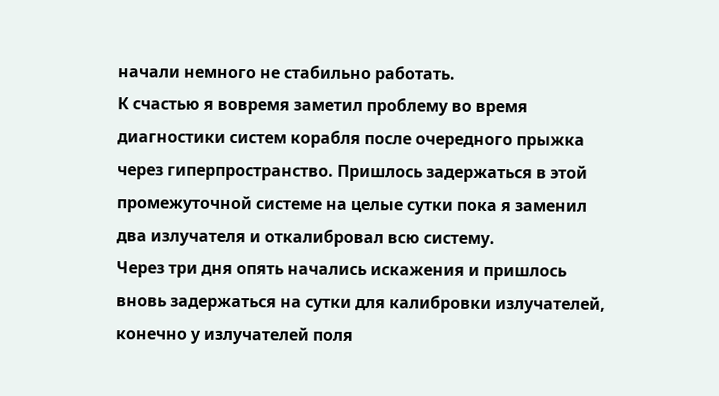начали немного не стабильно работать.
К счастью я вовремя заметил проблему во время диагностики систем корабля после очередного прыжка через гиперпространство. Пришлось задержаться в этой промежуточной системе на целые сутки пока я заменил два излучателя и откалибровал всю систему.
Через три дня опять начались искажения и пришлось вновь задержаться на сутки для калибровки излучателей, конечно у излучателей поля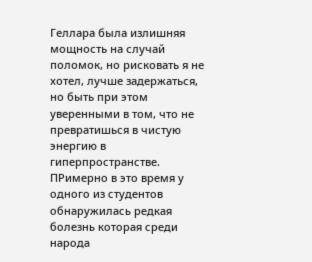Геллара была излишняя мощность на случай поломок, но рисковать я не хотел, лучше задержаться, но быть при этом уверенными в том, что не превратишься в чистую энергию в гиперпространстве.
ПРимерно в это время у одного из студентов обнаружилась редкая болезнь которая среди народа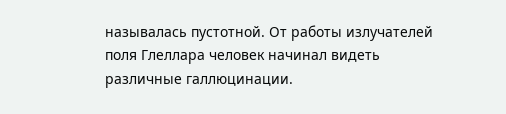называлась пустотной. От работы излучателей поля Глеллара человек начинал видеть различные галлюцинации.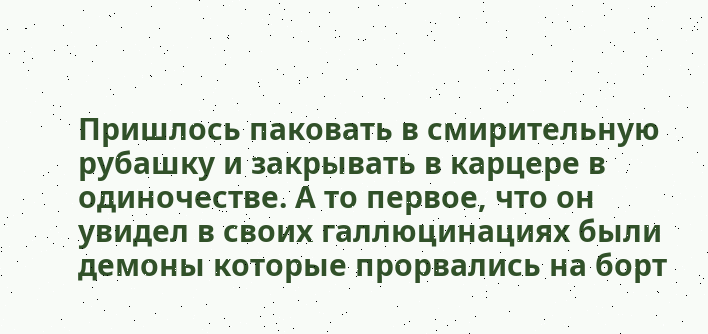Пришлось паковать в смирительную рубашку и закрывать в карцере в одиночестве. А то первое, что он увидел в своих галлюцинациях были демоны которые прорвались на борт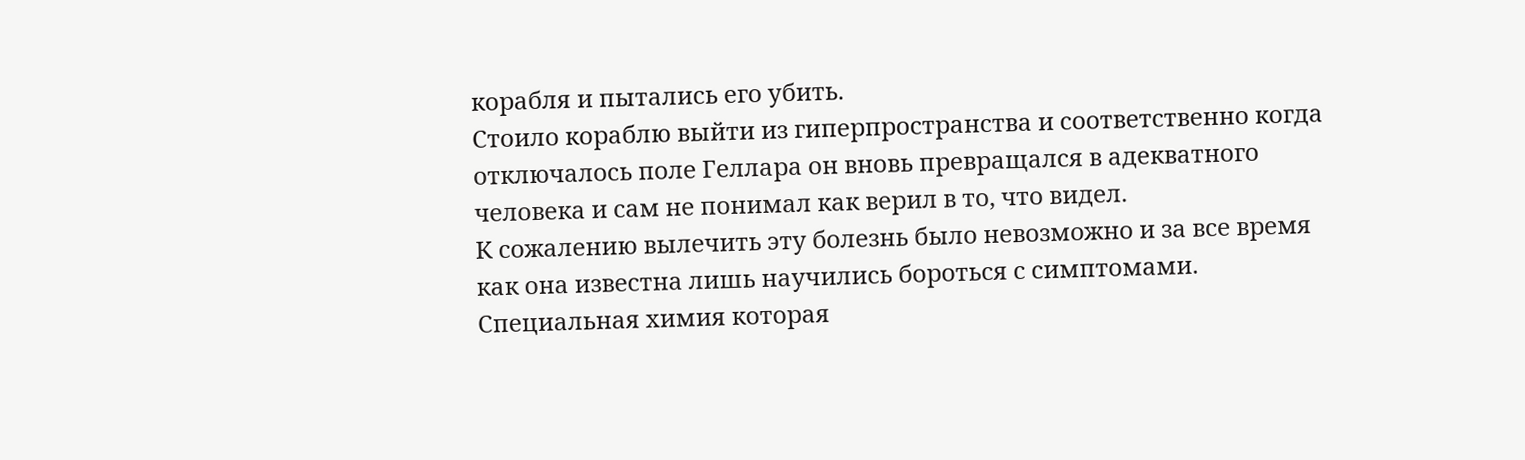корабля и пытались его убить.
Стоило кораблю выйти из гиперпространства и соответственно когда отключалось поле Геллара он вновь превращался в адекватного человека и сам не понимал как верил в то, что видел.
К сожалению вылечить эту болезнь было невозможно и за все время как она известна лишь научились бороться с симптомами. Специальная химия которая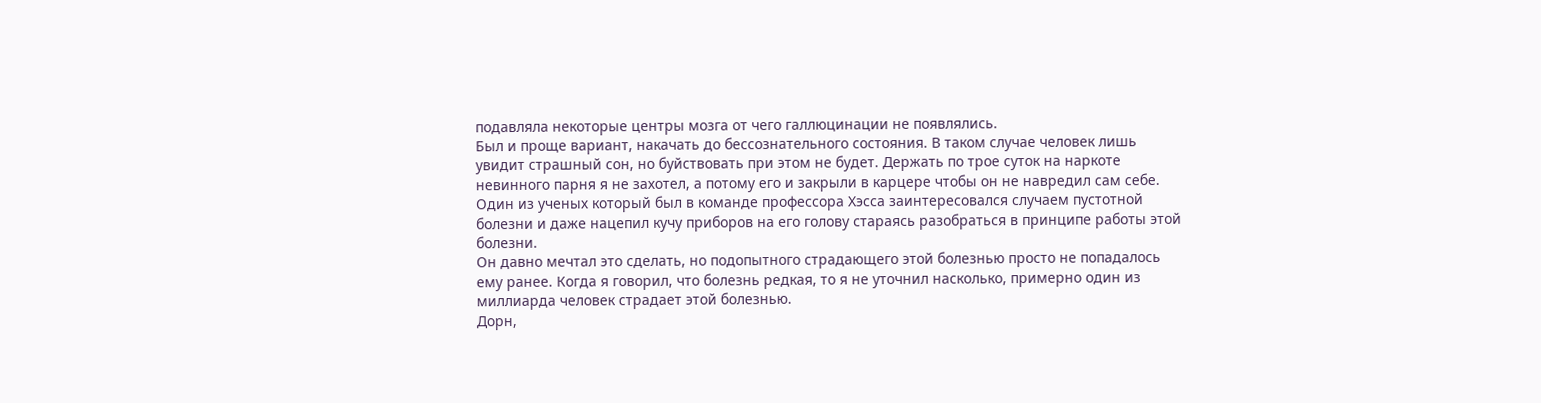подавляла некоторые центры мозга от чего галлюцинации не появлялись.
Был и проще вариант, накачать до бессознательного состояния. В таком случае человек лишь увидит страшный сон, но буйствовать при этом не будет. Держать по трое суток на наркоте невинного парня я не захотел, а потому его и закрыли в карцере чтобы он не навредил сам себе.
Один из ученых который был в команде профессора Хэсса заинтересовался случаем пустотной болезни и даже нацепил кучу приборов на его голову стараясь разобраться в принципе работы этой болезни.
Он давно мечтал это сделать, но подопытного страдающего этой болезнью просто не попадалось ему ранее. Когда я говорил, что болезнь редкая, то я не уточнил насколько, примерно один из миллиарда человек страдает этой болезнью.
Дорн,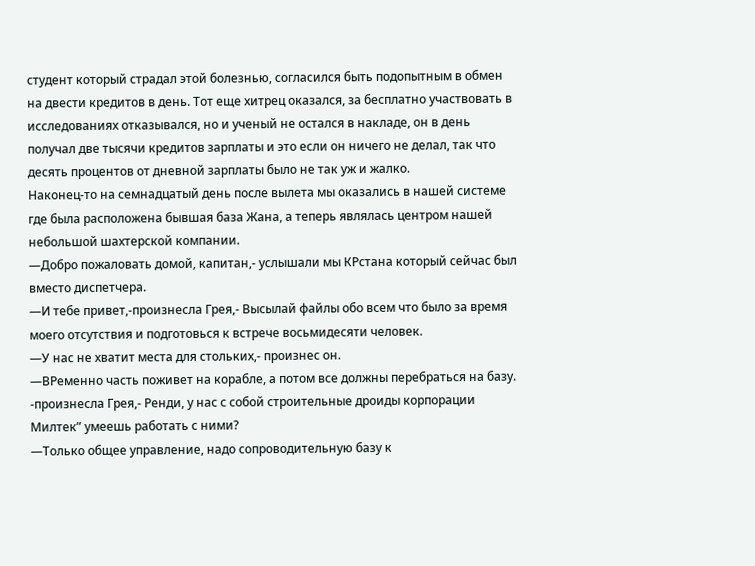студент который страдал этой болезнью, согласился быть подопытным в обмен на двести кредитов в день. Тот еще хитрец оказался, за бесплатно участвовать в исследованиях отказывался, но и ученый не остался в накладе, он в день получал две тысячи кредитов зарплаты и это если он ничего не делал, так что десять процентов от дневной зарплаты было не так уж и жалко.
Наконец-то на семнадцатый день после вылета мы оказались в нашей системе где была расположена бывшая база Жана, а теперь являлась центром нашей небольшой шахтерской компании.
—Добро пожаловать домой, капитан,- услышали мы КРстана который сейчас был вместо диспетчера.
—И тебе привет,-произнесла Грея,- Высылай файлы обо всем что было за время моего отсутствия и подготовься к встрече восьмидесяти человек.
—У нас не хватит места для стольких,- произнес он.
—ВРеменно часть поживет на корабле, а потом все должны перебраться на базу. -произнесла Грея,- Ренди, у нас с собой строительные дроиды корпорации Милтек” умеешь работать с ними?
—Только общее управление, надо сопроводительную базу к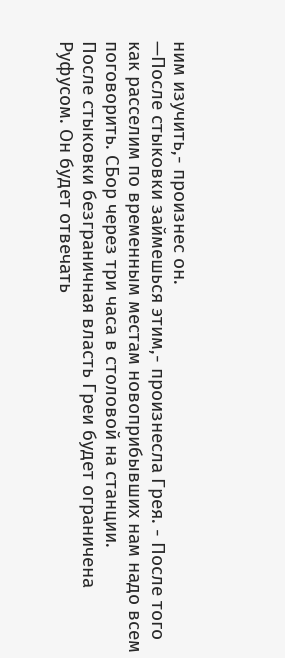ним изучить,- произнес он.
—После стыковки займешься этим,- произнесла Грея. - После того как расселим по временным местам новоприбывших нам надо всем поговорить. СБор через три часа в столовой на станции.
После стыковки безграничная власть Греи будет ограничена Руфусом. Он будет отвечать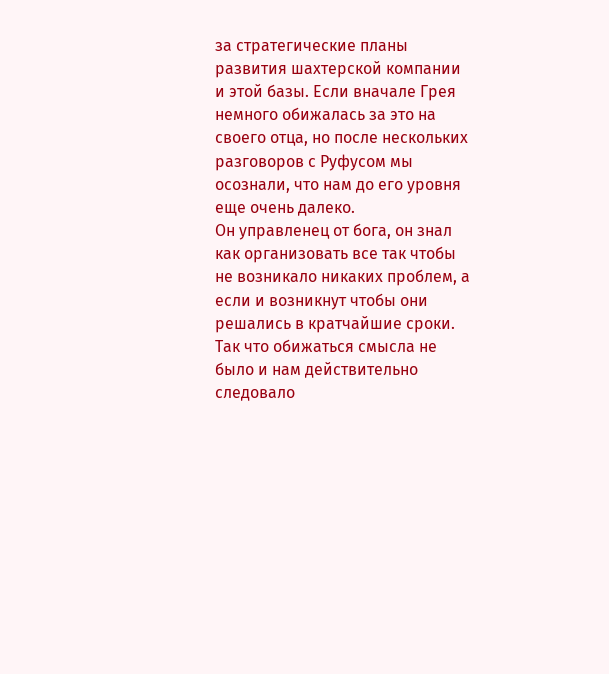за стратегические планы развития шахтерской компании и этой базы. Если вначале Грея немного обижалась за это на своего отца, но после нескольких разговоров с Руфусом мы осознали, что нам до его уровня еще очень далеко.
Он управленец от бога, он знал как организовать все так чтобы не возникало никаких проблем, а если и возникнут чтобы они решались в кратчайшие сроки. Так что обижаться смысла не было и нам действительно следовало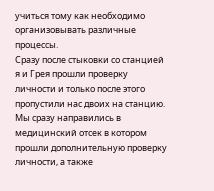учиться тому как необходимо организовывать различные процессы.
Сразу после стыковки со станцией я и Грея прошли проверку личности и только после этого пропустили нас двоих на станцию. Мы сразу направились в медицинский отсек в котором прошли дополнительную проверку личности, а также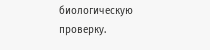биологическую проверку.